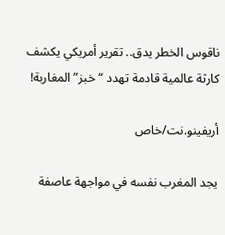ناقوس الخطر يدق.. تقرير أمريكي يكشف كارثة عالمية قادمة تهدد “خبز” المغاربة!

أريفينو.نت/خاص

يجد المغرب نفسه في مواجهة عاصفة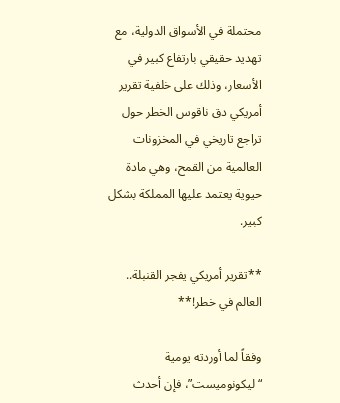محتملة في الأسواق الدولية، مع تهديد حقيقي بارتفاع كبير في الأسعار، وذلك على خلفية تقرير أمريكي دق ناقوس الخطر حول تراجع تاريخي في المخزونات العالمية من القمح، وهي مادة حيوية يعتمد عليها المملكة بشكل كبير.

**تقرير أمريكي يفجر القنبلة.. العالم في خطر!**

وفقاً لما أوردته يومية “ليكونوميست”، فإن أحدث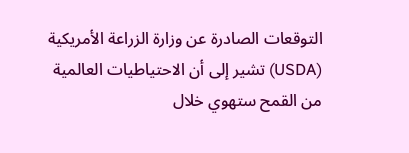التوقعات الصادرة عن وزارة الزراعة الأمريكية (USDA) تشير إلى أن الاحتياطيات العالمية من القمح ستهوي خلال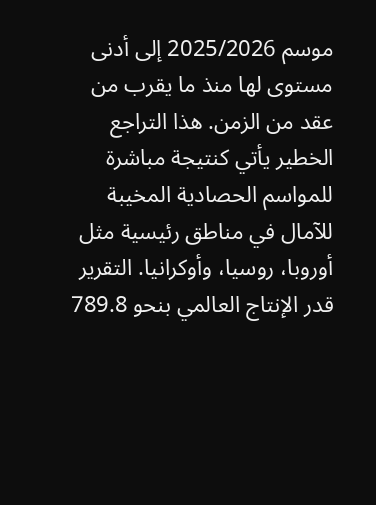موسم 2025/2026 إلى أدنى مستوى لها منذ ما يقرب من عقد من الزمن. هذا التراجع الخطير يأتي كنتيجة مباشرة للمواسم الحصادية المخيبة للآمال في مناطق رئيسية مثل أوروبا، روسيا، وأوكرانيا. التقرير قدر الإنتاج العالمي بنحو 789.8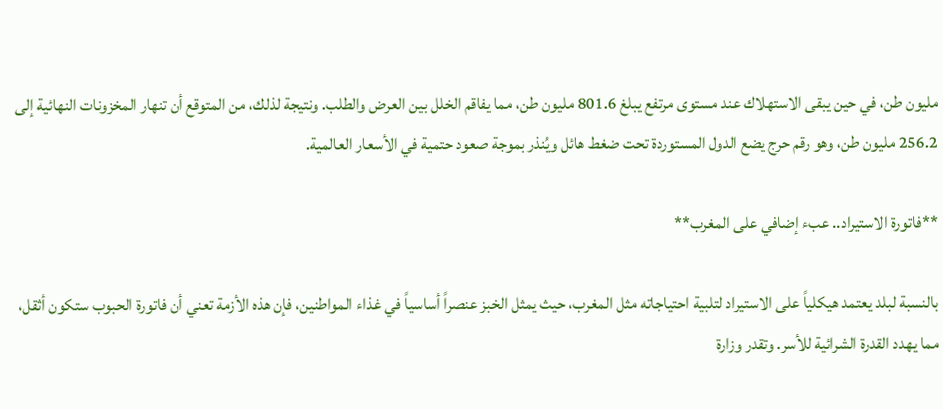مليون طن، في حين يبقى الاستهلاك عند مستوى مرتفع يبلغ 801.6 مليون طن، مما يفاقم الخلل بين العرض والطلب. ونتيجة لذلك، من المتوقع أن تنهار المخزونات النهائية إلى 256.2 مليون طن، وهو رقم حرج يضع الدول المستوردة تحت ضغط هائل ويُنذر بموجة صعود حتمية في الأسعار العالمية.

**فاتورة الاستيراد.. عبء إضافي على المغرب**

بالنسبة لبلد يعتمد هيكلياً على الاستيراد لتلبية احتياجاته مثل المغرب، حيث يمثل الخبز عنصراً أساسياً في غذاء المواطنين، فإن هذه الأزمة تعني أن فاتورة الحبوب ستكون أثقل، مما يهدد القدرة الشرائية للأسر. وتقدر وزارة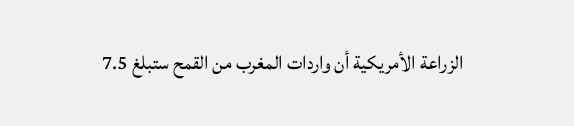الزراعة الأمريكية أن واردات المغرب من القمح ستبلغ 7.5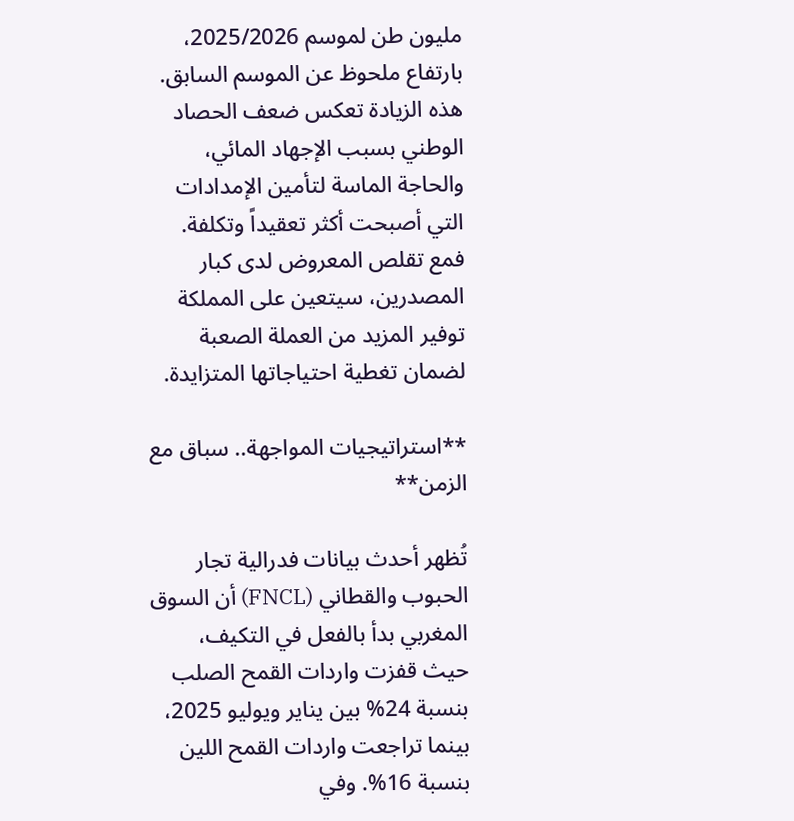مليون طن لموسم 2025/2026، بارتفاع ملحوظ عن الموسم السابق. هذه الزيادة تعكس ضعف الحصاد الوطني بسبب الإجهاد المائي، والحاجة الماسة لتأمين الإمدادات التي أصبحت أكثر تعقيداً وتكلفة. فمع تقلص المعروض لدى كبار المصدرين، سيتعين على المملكة توفير المزيد من العملة الصعبة لضمان تغطية احتياجاتها المتزايدة.

**استراتيجيات المواجهة.. سباق مع الزمن**

تُظهر أحدث بيانات فدرالية تجار الحبوب والقطاني (FNCL) أن السوق المغربي بدأ بالفعل في التكيف، حيث قفزت واردات القمح الصلب بنسبة 24% بين يناير ويوليو 2025، بينما تراجعت واردات القمح اللين بنسبة 16%. وفي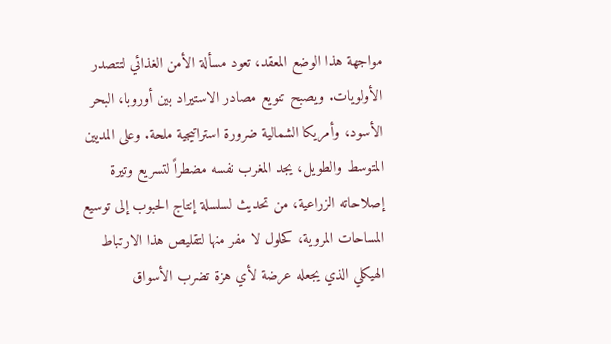مواجهة هذا الوضع المعقد، تعود مسألة الأمن الغذائي لتتصدر الأولويات. ويصبح تنويع مصادر الاستيراد بين أوروبا، البحر الأسود، وأمريكا الشمالية ضرورة استراتيجية ملحة. وعلى المديين المتوسط والطويل، يجد المغرب نفسه مضطراً لتسريع وتيرة إصلاحاته الزراعية، من تحديث لسلسلة إنتاج الحبوب إلى توسيع المساحات المروية، كحلول لا مفر منها لتقليص هذا الارتباط الهيكلي الذي يجعله عرضة لأي هزة تضرب الأسواق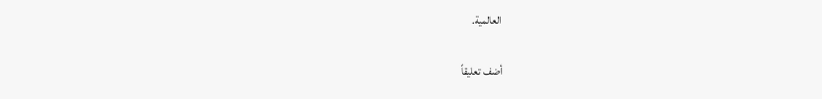العالمية.

أضف تعليقاً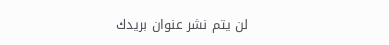لن يتم نشر عنوان بريدك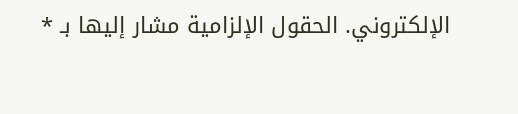الإلكتروني. الحقول الإلزامية مشار إليها بـ *